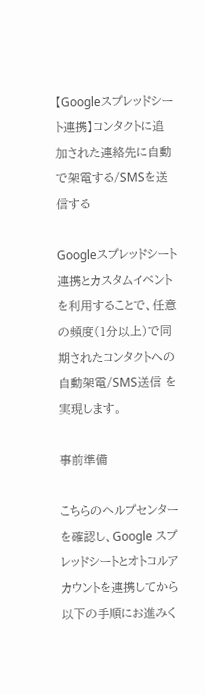【Googleスプレッドシート連携】コンタクトに追加された連絡先に自動で架電する/SMSを送信する

Googleスプレッドシート連携とカスタムイベントを利用することで、任意の頻度(1分以上)で同期されたコンタクトへの自動架電/SMS送信 を実現します。

事前準備

こちらのヘルプセンターを確認し、Google スプレッドシートとオトコルアカウントを連携してから以下の手順にお進みく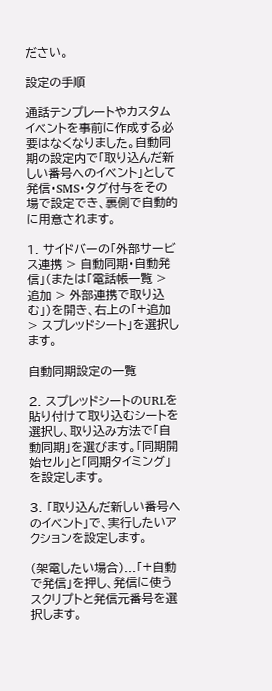ださい。

設定の手順

通話テンプレートやカスタムイベントを事前に作成する必要はなくなりました。自動同期の設定内で「取り込んだ新しい番号へのイベント」として発信・SMS・タグ付与をその場で設定でき、裏側で自動的に用意されます。

1. サイドバーの「外部サービス連携 > 自動同期・自動発信」(または「電話帳一覧 > 追加 > 外部連携で取り込む」)を開き、右上の「+追加 > スプレッドシート」を選択します。

自動同期設定の一覧

2. スプレッドシートのURLを貼り付けて取り込むシートを選択し、取り込み方法で「自動同期」を選びます。「同期開始セル」と「同期タイミング」を設定します。

3. 「取り込んだ新しい番号へのイベント」で、実行したいアクションを設定します。

(架電したい場合)...「+自動で発信」を押し、発信に使うスクリプトと発信元番号を選択します。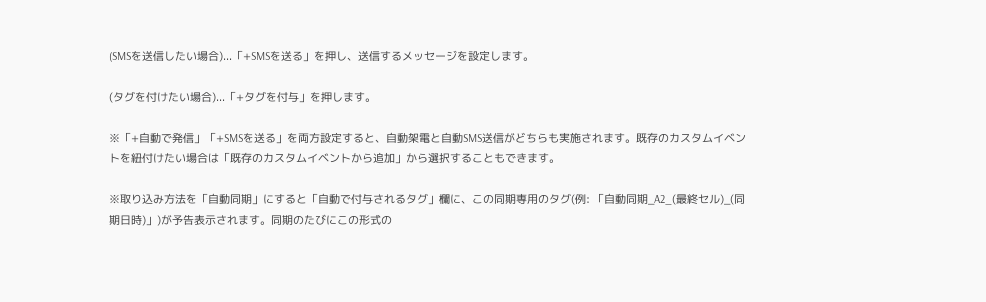(SMSを送信したい場合)...「+SMSを送る」を押し、送信するメッセージを設定します。

(タグを付けたい場合)...「+タグを付与」を押します。

※「+自動で発信」「+SMSを送る」を両方設定すると、自動架電と自動SMS送信がどちらも実施されます。既存のカスタムイベントを紐付けたい場合は「既存のカスタムイベントから追加」から選択することもできます。

※取り込み方法を「自動同期」にすると「自動で付与されるタグ」欄に、この同期専用のタグ(例: 「自動同期_A2_(最終セル)_(同期日時)」)が予告表示されます。同期のたびにこの形式の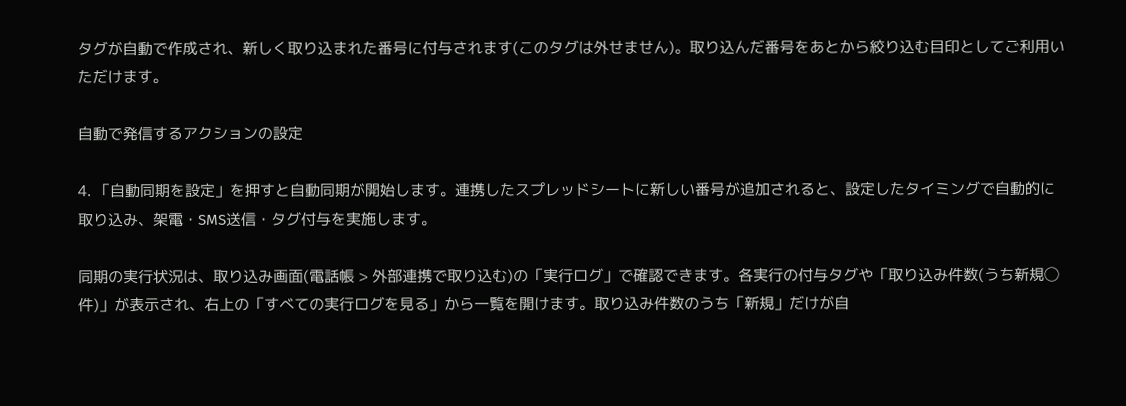タグが自動で作成され、新しく取り込まれた番号に付与されます(このタグは外せません)。取り込んだ番号をあとから絞り込む目印としてご利用いただけます。

自動で発信するアクションの設定

4. 「自動同期を設定」を押すと自動同期が開始します。連携したスプレッドシートに新しい番号が追加されると、設定したタイミングで自動的に取り込み、架電・SMS送信・タグ付与を実施します。

同期の実行状況は、取り込み画面(電話帳 > 外部連携で取り込む)の「実行ログ」で確認できます。各実行の付与タグや「取り込み件数(うち新規◯件)」が表示され、右上の「すべての実行ログを見る」から一覧を開けます。取り込み件数のうち「新規」だけが自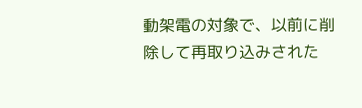動架電の対象で、以前に削除して再取り込みされた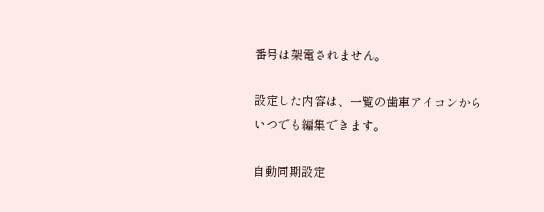番号は架電されません。

設定した内容は、一覧の歯車アイコンからいつでも編集できます。

自動同期設定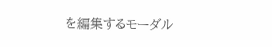を編集するモーダル